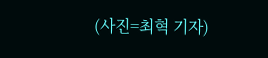(사진=최혁 기자)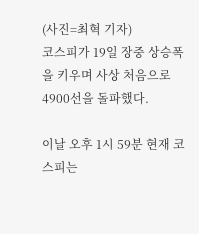(사진=최혁 기자)
코스피가 19일 장중 상승폭을 키우며 사상 처음으로 4900선을 돌파했다.

이날 오후 1시 59분 현재 코스피는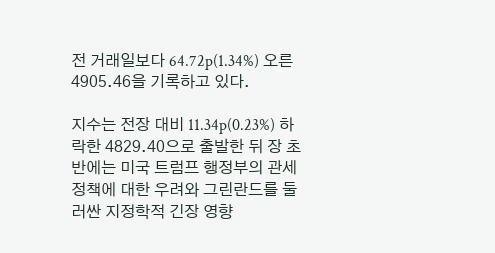전 거래일보다 64.72p(1.34%) 오른 4905.46을 기록하고 있다.

지수는 전장 대비 11.34p(0.23%) 하락한 4829.40으로 출발한 뒤 장 초반에는 미국 트럼프 행정부의 관세 정책에 대한 우려와 그린란드를 둘러싼 지정학적 긴장 영향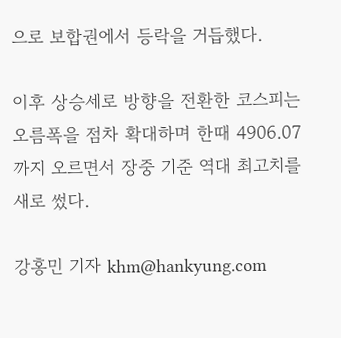으로 보합권에서 등락을 거듭했다.

이후 상승세로 방향을 전환한 코스피는 오름폭을 점차 확대하며 한때 4906.07까지 오르면서 장중 기준 역대 최고치를 새로 썼다.

강홍민 기자 khm@hankyung.com